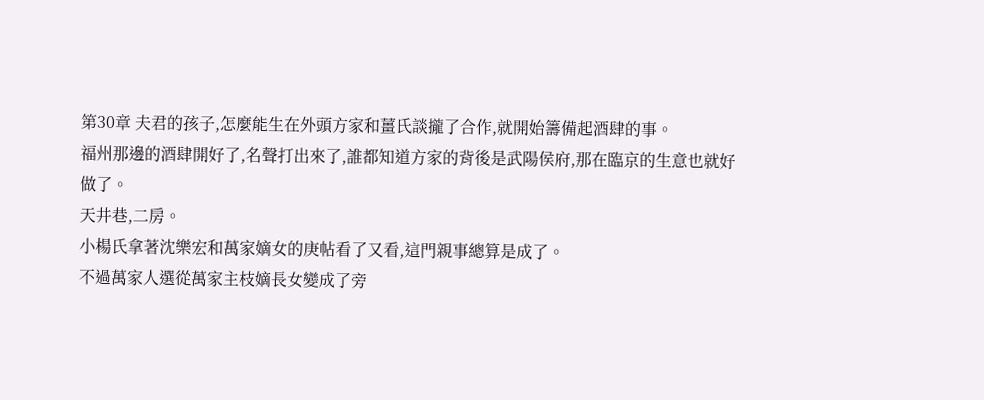第30章 夫君的孩子,怎麼能生在外頭方家和薑氏談攏了合作,就開始籌備起酒肆的事。
福州那邊的酒肆開好了,名聲打出來了,誰都知道方家的背後是武陽侯府,那在臨京的生意也就好做了。
天井巷,二房。
小楊氏拿著沈樂宏和萬家嫡女的庚帖看了又看,這門親事總算是成了。
不過萬家人選從萬家主枝嫡長女變成了旁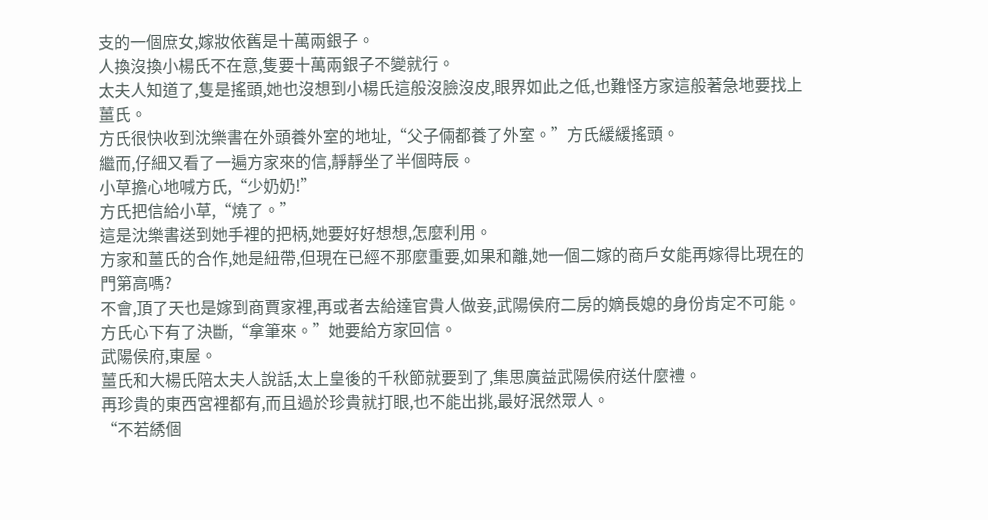支的一個庶女,嫁妝依舊是十萬兩銀子。
人換沒換小楊氏不在意,隻要十萬兩銀子不變就行。
太夫人知道了,隻是搖頭,她也沒想到小楊氏這般沒臉沒皮,眼界如此之低,也難怪方家這般著急地要找上薑氏。
方氏很快收到沈樂書在外頭養外室的地址,“父子倆都養了外室。”方氏緩緩搖頭。
繼而,仔細又看了一遍方家來的信,靜靜坐了半個時辰。
小草擔心地喊方氏,“少奶奶!”
方氏把信給小草,“燒了。”
這是沈樂書送到她手裡的把柄,她要好好想想,怎麼利用。
方家和薑氏的合作,她是紐帶,但現在已經不那麼重要,如果和離,她一個二嫁的商戶女能再嫁得比現在的門第高嗎?
不會,頂了天也是嫁到商賈家裡,再或者去給達官貴人做妾,武陽侯府二房的嫡長媳的身份肯定不可能。
方氏心下有了決斷,“拿筆來。”她要給方家回信。
武陽侯府,東屋。
薑氏和大楊氏陪太夫人說話,太上皇後的千秋節就要到了,集思廣益武陽侯府送什麼禮。
再珍貴的東西宮裡都有,而且過於珍貴就打眼,也不能出挑,最好泯然眾人。
“不若綉個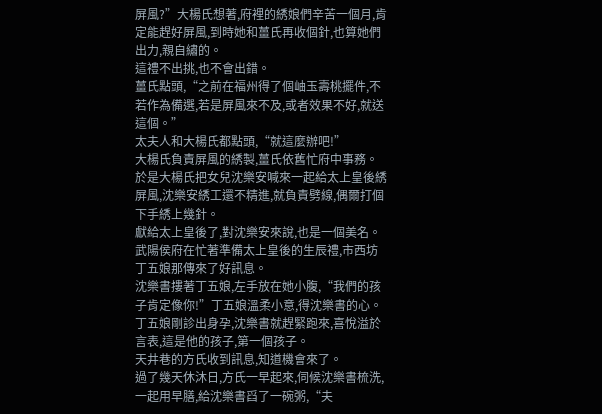屏風?”大楊氏想著,府裡的綉娘們辛苦一個月,肯定能趕好屏風,到時她和薑氏再收個針,也算她們出力,親自繡的。
這禮不出挑,也不會出錯。
薑氏點頭,“之前在福州得了個岫玉壽桃擺件,不若作為備選,若是屏風來不及,或者效果不好,就送這個。”
太夫人和大楊氏都點頭,“就這麼辦吧!”
大楊氏負責屏風的綉製,薑氏依舊忙府中事務。
於是大楊氏把女兒沈樂安喊來一起給太上皇後綉屏風,沈樂安綉工還不精進,就負責劈線,偶爾打個下手綉上幾針。
獻給太上皇後了,對沈樂安來說,也是一個美名。
武陽侯府在忙著準備太上皇後的生辰禮,市西坊丁五娘那傳來了好訊息。
沈樂書摟著丁五娘,左手放在她小腹,“我們的孩子肯定像你!”丁五娘溫柔小意,得沈樂書的心。
丁五娘剛診出身孕,沈樂書就趕緊跑來,喜悅溢於言表,這是他的孩子,第一個孩子。
天井巷的方氏收到訊息,知道機會來了。
過了幾天休沐日,方氏一早起來,伺候沈樂書梳洗,一起用早膳,給沈樂書舀了一碗粥,“夫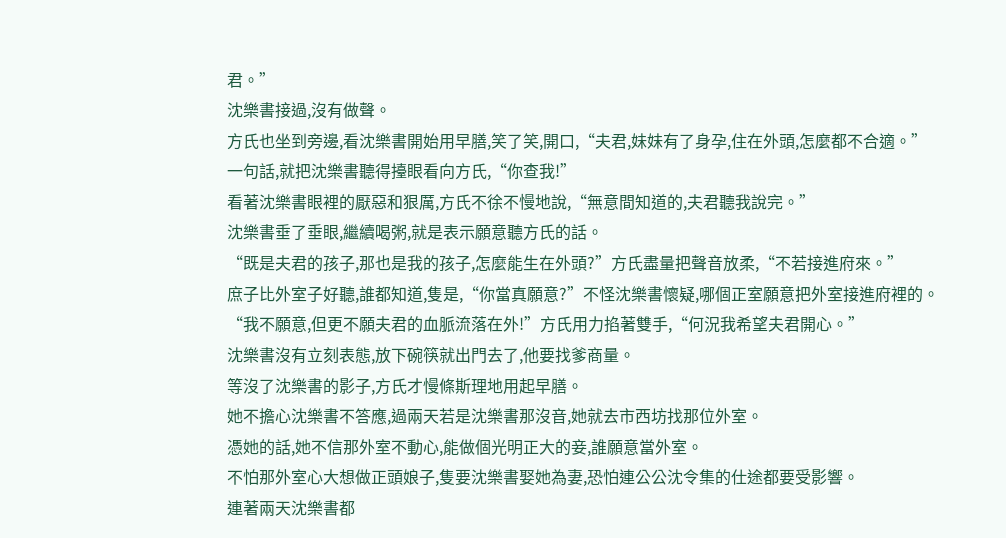君。”
沈樂書接過,沒有做聲。
方氏也坐到旁邊,看沈樂書開始用早膳,笑了笑,開口,“夫君,妹妹有了身孕,住在外頭,怎麼都不合適。”
一句話,就把沈樂書聽得擡眼看向方氏,“你查我!”
看著沈樂書眼裡的厭惡和狠厲,方氏不徐不慢地說,“無意間知道的,夫君聽我說完。”
沈樂書垂了垂眼,繼續喝粥,就是表示願意聽方氏的話。
“既是夫君的孩子,那也是我的孩子,怎麼能生在外頭?”方氏盡量把聲音放柔,“不若接進府來。”
庶子比外室子好聽,誰都知道,隻是,“你當真願意?”不怪沈樂書懷疑,哪個正室願意把外室接進府裡的。
“我不願意,但更不願夫君的血脈流落在外!”方氏用力掐著雙手,“何況我希望夫君開心。”
沈樂書沒有立刻表態,放下碗筷就出門去了,他要找爹商量。
等沒了沈樂書的影子,方氏才慢條斯理地用起早膳。
她不擔心沈樂書不答應,過兩天若是沈樂書那沒音,她就去市西坊找那位外室。
憑她的話,她不信那外室不動心,能做個光明正大的妾,誰願意當外室。
不怕那外室心大想做正頭娘子,隻要沈樂書娶她為妻,恐怕連公公沈令集的仕途都要受影響。
連著兩天沈樂書都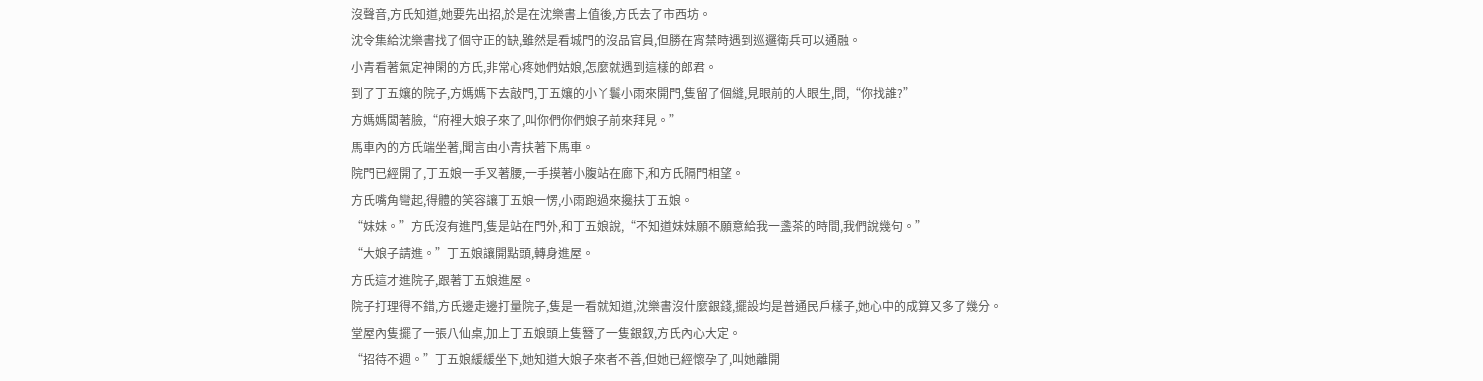沒聲音,方氏知道,她要先出招,於是在沈樂書上值後,方氏去了市西坊。
沈令集給沈樂書找了個守正的缺,雖然是看城門的沒品官員,但勝在宵禁時遇到巡邏衛兵可以通融。
小青看著氣定神閑的方氏,非常心疼她們姑娘,怎麼就遇到這樣的郎君。
到了丁五孃的院子,方媽媽下去敲門,丁五孃的小丫鬟小雨來開門,隻留了個縫,見眼前的人眼生,問,“你找誰?”
方媽媽闆著臉,“府裡大娘子來了,叫你們你們娘子前來拜見。”
馬車內的方氏端坐著,聞言由小青扶著下馬車。
院門已經開了,丁五娘一手叉著腰,一手摸著小腹站在廊下,和方氏隔門相望。
方氏嘴角彎起,得體的笑容讓丁五娘一愣,小雨跑過來攙扶丁五娘。
“妹妹。”方氏沒有進門,隻是站在門外,和丁五娘說,“不知道妹妹願不願意給我一盞茶的時間,我們說幾句。”
“大娘子請進。”丁五娘讓開點頭,轉身進屋。
方氏這才進院子,跟著丁五娘進屋。
院子打理得不錯,方氏邊走邊打量院子,隻是一看就知道,沈樂書沒什麼銀錢,擺設均是普通民戶樣子,她心中的成算又多了幾分。
堂屋內隻擺了一張八仙桌,加上丁五娘頭上隻簪了一隻銀釵,方氏內心大定。
“招待不週。”丁五娘緩緩坐下,她知道大娘子來者不善,但她已經懷孕了,叫她離開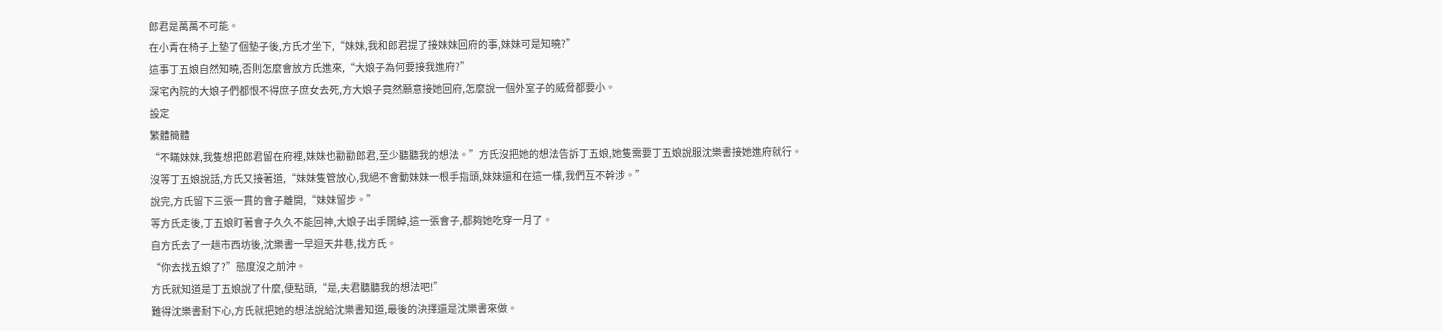郎君是萬萬不可能。
在小青在椅子上墊了個墊子後,方氏才坐下,“妹妹,我和郎君提了接妹妹回府的事,妹妹可是知曉?”
這事丁五娘自然知曉,否則怎麼會放方氏進來,“大娘子為何要接我進府?”
深宅內院的大娘子們都恨不得庶子庶女去死,方大娘子竟然願意接她回府,怎麼說一個外室子的威脅都要小。
設定
繁體簡體
“不瞞妹妹,我隻想把郎君留在府裡,妹妹也勸勸郎君,至少聽聽我的想法。”方氏沒把她的想法告訴丁五娘,她隻需要丁五娘說服沈樂書接她進府就行。
沒等丁五娘說話,方氏又接著道,“妹妹隻管放心,我絕不會動妹妹一根手指頭,妹妹還和在這一樣,我們互不幹涉。”
說完,方氏留下三張一貫的會子離開,“妹妹留步。”
等方氏走後,丁五娘盯著會子久久不能回神,大娘子出手闊綽,這一張會子,都夠她吃穿一月了。
自方氏去了一趟市西坊後,沈樂書一早迴天井巷,找方氏。
“你去找五娘了?”態度沒之前沖。
方氏就知道是丁五娘說了什麼,便點頭,“是,夫君聽聽我的想法吧!”
難得沈樂書耐下心,方氏就把她的想法說給沈樂書知道,最後的決擇還是沈樂書來做。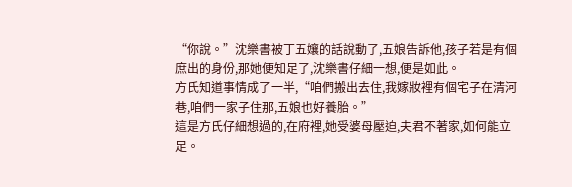“你說。”沈樂書被丁五孃的話說動了,五娘告訴他,孩子若是有個庶出的身份,那她便知足了,沈樂書仔細一想,便是如此。
方氏知道事情成了一半,“咱們搬出去住,我嫁妝裡有個宅子在清河巷,咱們一家子住那,五娘也好養胎。”
這是方氏仔細想過的,在府裡,她受婆母壓迫,夫君不著家,如何能立足。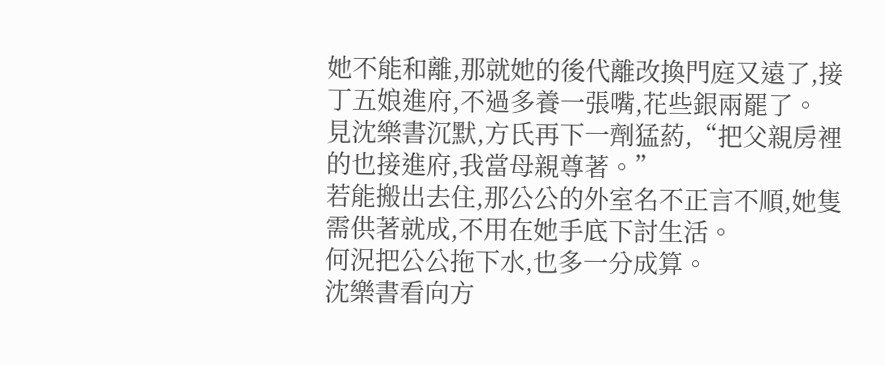她不能和離,那就她的後代離改換門庭又遠了,接丁五娘進府,不過多養一張嘴,花些銀兩罷了。
見沈樂書沉默,方氏再下一劑猛葯,“把父親房裡的也接進府,我當母親尊著。”
若能搬出去住,那公公的外室名不正言不順,她隻需供著就成,不用在她手底下討生活。
何況把公公拖下水,也多一分成算。
沈樂書看向方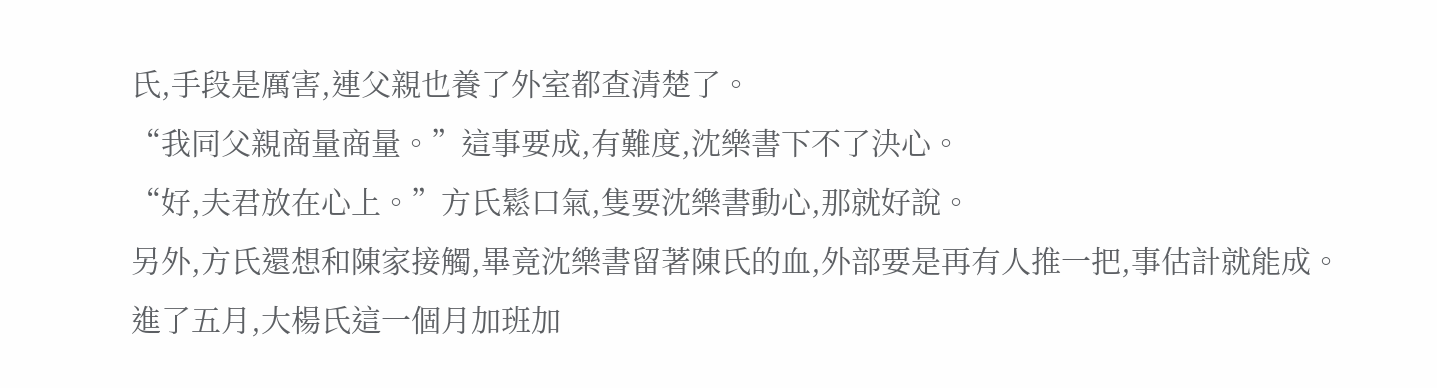氏,手段是厲害,連父親也養了外室都查清楚了。
“我同父親商量商量。”這事要成,有難度,沈樂書下不了決心。
“好,夫君放在心上。”方氏鬆口氣,隻要沈樂書動心,那就好說。
另外,方氏還想和陳家接觸,畢竟沈樂書留著陳氏的血,外部要是再有人推一把,事估計就能成。
進了五月,大楊氏這一個月加班加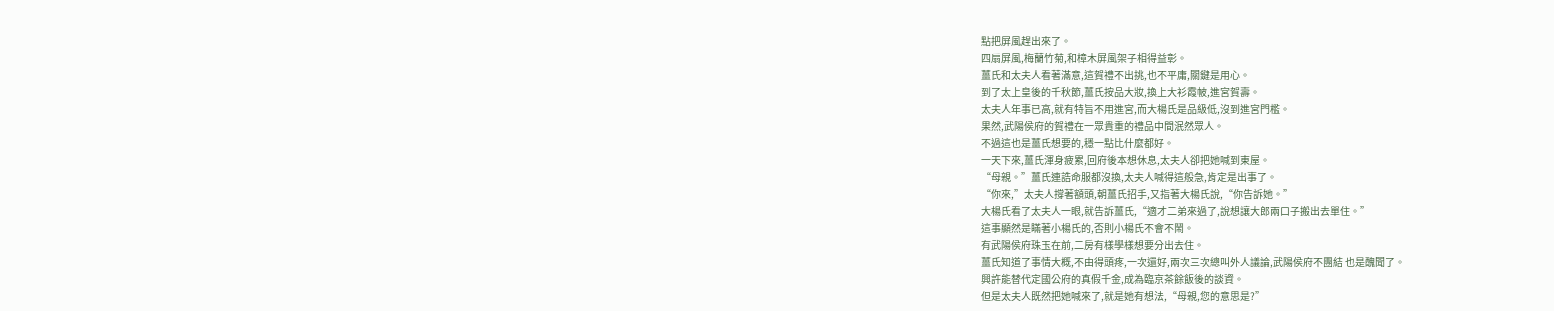點把屏風趕出來了。
四扇屏風,梅蘭竹菊,和樟木屏風架子相得益彰。
薑氏和太夫人看著滿意,這賀禮不出挑,也不平庸,關鍵是用心。
到了太上皇後的千秋節,薑氏按品大妝,換上大衫霞帔,進宮賀壽。
太夫人年事已高,就有特旨不用進宮,而大楊氏是品級低,沒到進宮門檻。
果然,武陽侯府的賀禮在一眾貴重的禮品中間泯然眾人。
不過這也是薑氏想要的,穩一點比什麼都好。
一天下來,薑氏渾身疲累,回府後本想休息,太夫人卻把她喊到東屋。
“母親。”薑氏連誥命服都沒換,太夫人喊得這般急,肯定是出事了。
“你來,”太夫人撐著額頭,朝薑氏招手,又指著大楊氏說,“你告訴她。”
大楊氏看了太夫人一眼,就告訴薑氏,“適才二弟來過了,說想讓大郎兩口子搬出去單住。”
這事顯然是瞞著小楊氏的,否則小楊氏不會不鬧。
有武陽侯府珠玉在前,二房有樣學樣想要分出去住。
薑氏知道了事情大概,不由得頭疼,一次還好,兩次三次總叫外人議論,武陽侯府不團結 也是醜聞了。
興許能替代定國公府的真假千金,成為臨京茶餘飯後的談資。
但是太夫人既然把她喊來了,就是她有想法,“母親,您的意思是?”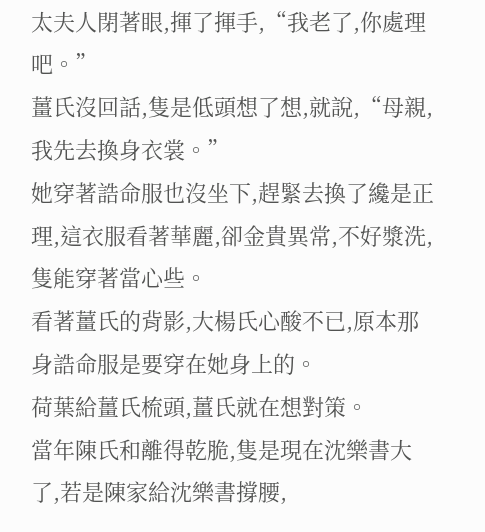太夫人閉著眼,揮了揮手,“我老了,你處理吧。”
薑氏沒回話,隻是低頭想了想,就說,“母親,我先去換身衣裳。”
她穿著誥命服也沒坐下,趕緊去換了纔是正理,這衣服看著華麗,卻金貴異常,不好漿洗,隻能穿著當心些。
看著薑氏的背影,大楊氏心酸不已,原本那身誥命服是要穿在她身上的。
荷葉給薑氏梳頭,薑氏就在想對策。
當年陳氏和離得乾脆,隻是現在沈樂書大了,若是陳家給沈樂書撐腰,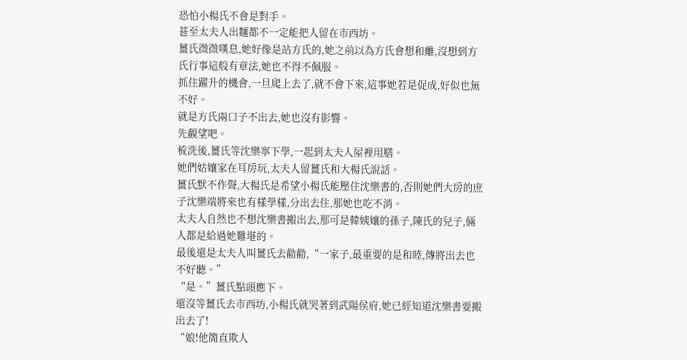恐怕小楊氏不會是對手。
甚至太夫人出麵都不一定能把人留在市西坊。
薑氏微微嘆息,她好像是站方氏的,她之前以為方氏會想和離,沒想到方氏行事這般有章法,她也不得不佩服。
抓住躍升的機會,一旦爬上去了,就不會下來,這事她若是促成,好似也無不好。
就是方氏兩口子不出去,她也沒有影響。
先觀望吧。
梳洗後,薑氏等沈樂寧下學,一起到太夫人屋裡用膳。
她們姑孃家在耳房玩,太夫人留薑氏和大楊氏說話。
薑氏默不作聲,大楊氏是希望小楊氏能壓住沈樂書的,否則她們大房的庶子沈樂端將來也有樣學樣,分出去住,那她也吃不消。
太夫人自然也不想沈樂書搬出去,那可是韓姨孃的孫子,陳氏的兒子,倆人都是給過她難堪的。
最後還是太夫人叫薑氏去勸勸,“一家子,最重要的是和睦,傳將出去也不好聽。”
“是。”薑氏點頭應下。
還沒等薑氏去市西坊,小楊氏就哭著到武陽侯府,她已經知道沈樂書要搬出去了!
“娘!他簡直欺人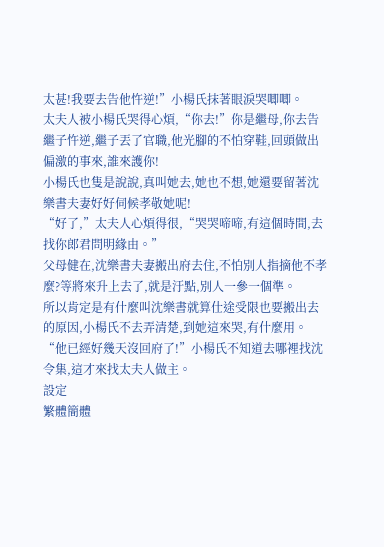太甚!我要去告他忤逆!”小楊氏抹著眼淚哭唧唧。
太夫人被小楊氏哭得心煩,“你去!”你是繼母,你去告繼子忤逆,繼子丟了官職,他光腳的不怕穿鞋,回頭做出偏激的事來,誰來護你!
小楊氏也隻是說說,真叫她去,她也不想,她還要留著沈樂書夫妻好好伺候孝敬她呢!
“好了,”太夫人心煩得很,“哭哭啼啼,有這個時間,去找你郎君問明緣由。”
父母健在,沈樂書夫妻搬出府去住,不怕別人指摘他不孝麼?等將來升上去了,就是汙點,別人一參一個準。
所以肯定是有什麼叫沈樂書就算仕途受限也要搬出去的原因,小楊氏不去弄清楚,到她這來哭,有什麼用。
“他已經好幾天沒回府了!”小楊氏不知道去哪裡找沈令集,這才來找太夫人做主。
設定
繁體簡體